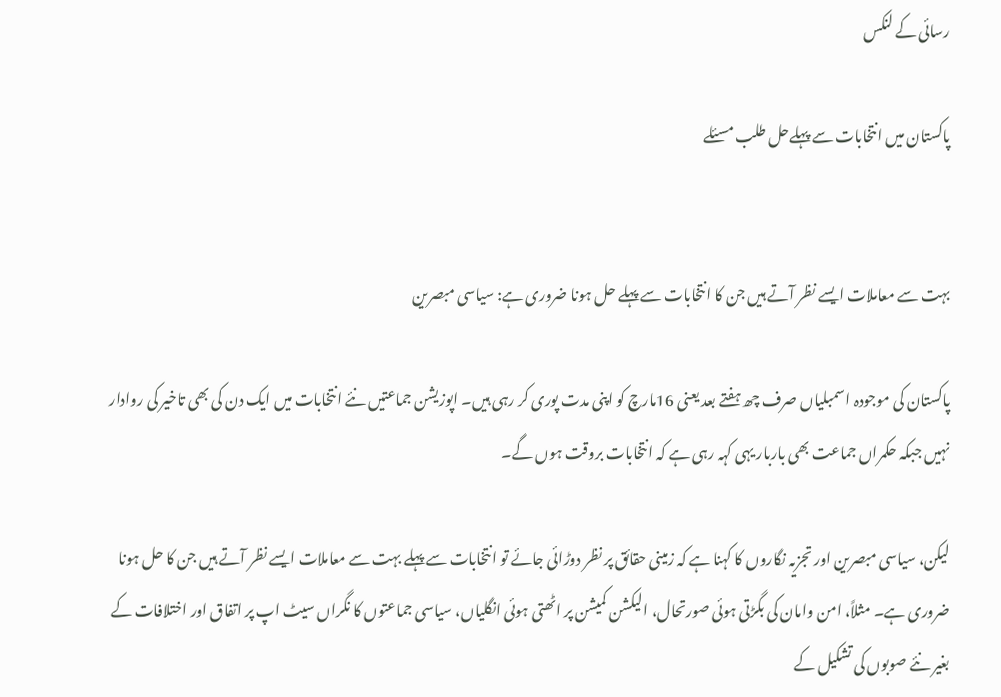رسائی کے لنکس

پاکستان میں انتخابات سے پہلےحل طلب مسئلے


بہت سے معاملات ایسے نظر آتے ہیں جن کا انتخابات سے پہلے حل ہونا ضروری ہے: سیاسی مبصرین

پاکستان کی موجودہ اسمبلیاں صرف چھ ہفتے بعد یعنی 16مارچ کو اپنی مدت پوری کر رہی ہیں۔ اپوزیشن جماعتیں نئے انتخابات میں ایک دن کی بھی تاخیر کی روادار نہیں جبکہ حکمراں جماعت بھی باربار یہی کہہ رہی ہے کہ انتخابات بروقت ہوں گے۔

لیکن، سیاسی مبصرین اور تجزیہ نگاروں کا کہنا ہے کہ زمینی حقائق پر نظر دوڑائی جائے تو انتخابات سے پہلے بہت سے معاملات ایسے نظر آتے ہیں جن کا حل ہونا ضروری ہے۔ مثلاً، امن وامان کی بگڑتی ہوئی صورتحال، الیکشن کمیشن پر اٹھتی ہوئی انگلیاں، سیاسی جماعتوں کا نگراں سیٹ اپ پر اتفاق اور اختلافات کے بغیر نئے صوبوں کی تشکیل کے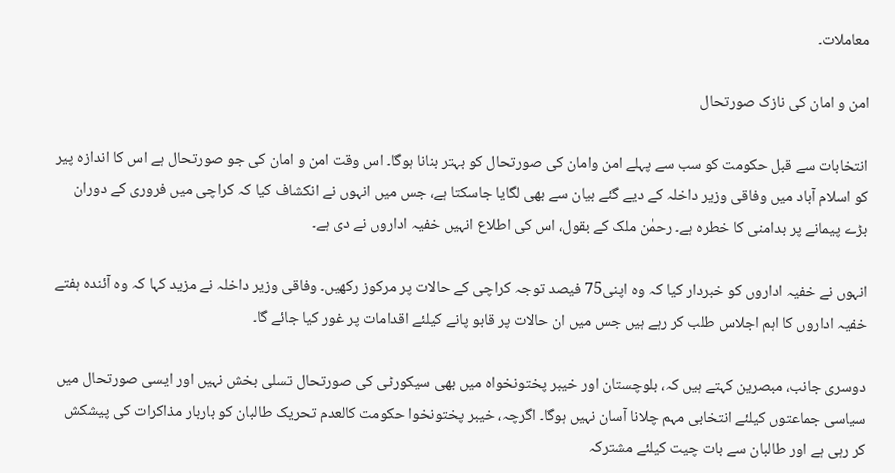معاملات۔

امن و امان کی نازک صورتحال

انتخابات سے قبل حکومت کو سب سے پہلے امن وامان کی صورتحال کو بہتر بنانا ہوگا۔ اس وقت امن و امان کی جو صورتحال ہے اس کا اندازہ پیر کو اسلام آباد میں وفاقی وزیر داخلہ کے دیے گئے بیان سے بھی لگایا جاسکتا ہے، جس میں انہوں نے انکشاف کیا کہ کراچی میں فروری کے دوران بڑے پیمانے پر بدامنی کا خطرہ ہے۔ رحمٰن ملک کے بقول، اس کی اطلاع انہیں خفیہ اداروں نے دی ہے۔

انہوں نے خفیہ اداروں کو خبردار کیا کہ وہ اپنی75 فیصد توجہ کراچی کے حالات پر مرکوز رکھیں۔ وفاقی وزیر داخلہ نے مزید کہا کہ وہ آئندہ ہفتے خفیہ اداروں کا اہم اجلاس طلب کر رہے ہیں جس میں ان حالات پر قابو پانے کیلئے اقدامات پر غور کیا جائے گا۔

دوسری جانب، مبصرین کہتے ہیں کہ، بلوچستان اور خیبر پختونخواہ میں بھی سیکورٹی کی صورتحال تسلی بخش نہیں اور ایسی صورتحال میں سیاسی جماعتوں کیلئے انتخابی مہم چلانا آسان نہیں ہوگا۔ اگرچہ، خیبر پختونخوا حکومت کالعدم تحریک طالبان کو باربار مذاکرات کی پیشکش کر رہی ہے اور طالبان سے بات چیت کیلئے مشترکہ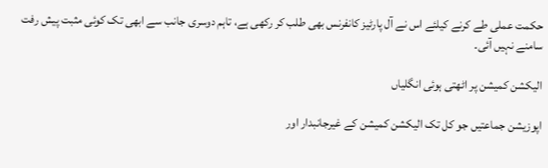حکمت عملی طے کرنے کیلئے اس نے آل پارٹیز کانفرنس بھی طلب کر رکھی ہے، تاہم دوسری جانب سے ابھی تک کوئی مثبت پیش رفت سامنے نہیں آئی۔

الیکشن کمیشن پر اٹھتی ہوئی انگلیاں

اپوزیشن جماعتیں جو کل تک الیکشن کمیشن کے غیرجانبدار اور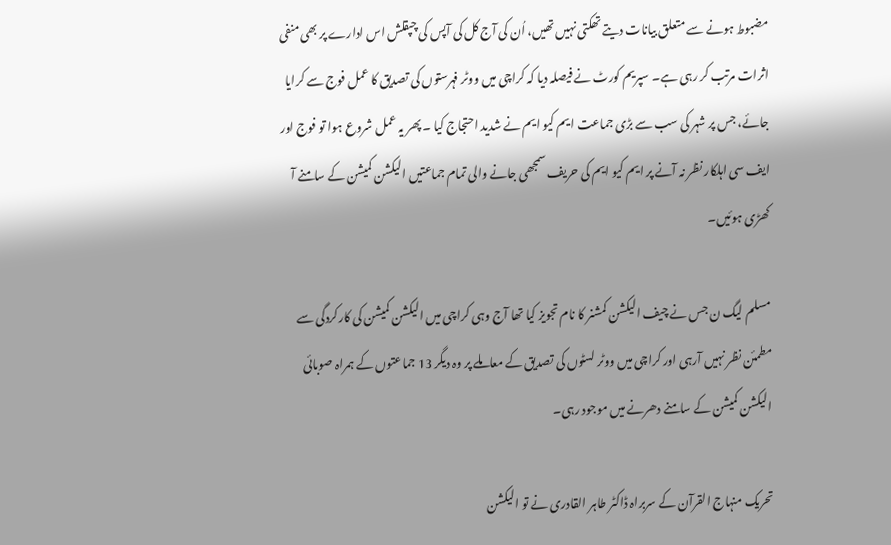مضبوط ہونے سے متعلق بیانات دیتے تھکتی نہیں تھیں، اُن کی آج کل کی آپس کی چپقلش اس ادارے پر بھی منفی اثرات مرتب کر رہی ہے۔ سپریم کورٹ نے فیصلہ دیا کہ کراچی میں ووٹر فہرستوں کی تصدیق کا عمل فوج سے کرایا جائے، جس پر شہر کی سب سے بڑی جماعت ایم کیو ایم نے شدید احتجاج کیا ۔ پھر یہ عمل شروع ہوا تو فوج اور ایف سی اہلکار نظر نہ آنے پر ایم کیو ایم کی حریف سمجھی جانے والی تمام جماعتیں الیکشن کمیشن کے سامنے آ کھڑی ہوئیں۔

مسلم لیگ ن جس نے چیف الیکشن کمشنر کا نام تجویز کیا تھا آج وہی کراچی میں الیکشن کمیشن کی کارکردگی سے مطمئن نظر نہیں آرہی اور کراچی میں ووٹر لسٹوں کی تصدیق کے معاملے پر وہ دیگر 13 جماعتوں کے ہمراہ صوبائی الیکشن کمیشن کے سامنے دھرنے میں موجود رہی۔

تحریک منہاج القرآن کے سربراہ ڈاکٹر طاہر القادری نے تو الیکشن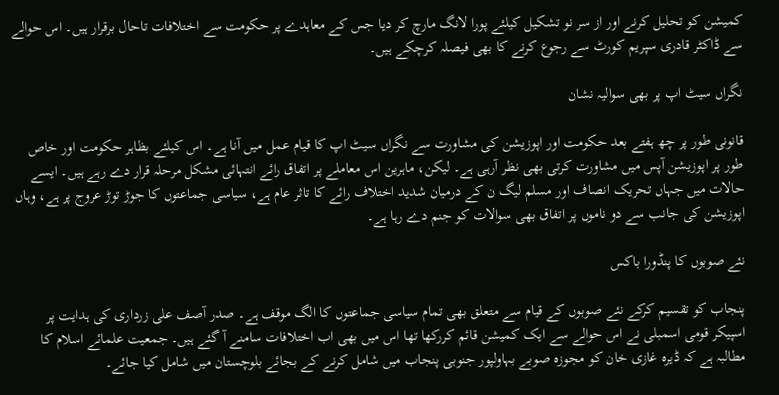کمیشن کو تحلیل کرنے اور از سر نو تشکیل کیلئے پورا لانگ مارچ کر دیا جس کے معاہدے پر حکومت سے اختلافات تاحال برقرار ہیں۔ اس حوالے سے ڈاکٹر قادری سپریم کورٹ سے رجوع کرنے کا بھی فیصلہ کرچکے ہیں۔

نگراں سیٹ اپ پر بھی سوالیہ نشان

قانونی طور پر چھ ہفتے بعد حکومت اور اپوزیشن کی مشاورت سے نگراں سیٹ اپ کا قیام عمل میں آنا ہے۔ اس کیلئے بظاہر حکومت اور خاص طور پر اپوزیشن آپس میں مشاورت کرتی بھی نظر آرہی ہے۔ لیکن، ماہرین اس معاملے پر اتفاق رائے انتہائی مشکل مرحلہ قرار دے رہے ہیں۔ ایسے حالات میں جہاں تحریک انصاف اور مسلم لیگ ن کے درمیان شدید اختلاف رائے کا تاثر عام ہے، سیاسی جماعتوں کا جوڑ توڑ عروج پر ہے، وہاں اپوزیشن کی جانب سے دو ناموں پر اتفاق بھی سوالات کو جنم دے رہا ہے۔

نئے صوبوں کا پنڈورا باکس

پنجاب کو تقسیم کرکے نئے صوبوں کے قیام سے متعلق بھی تمام سیاسی جماعتوں کا الگ موقف ہے۔ صدر آصف علی زرداری کی ہدایت پر اسپیکر قومی اسمبلی نے اس حوالے سے ایک کمیشن قائم کررکھا تھا اس میں بھی اب اختلافات سامنے آ گئے ہیں۔ جمعیت علمائے اسلام کا مطالبہ ہے کہ ڈیرہ غازی خان کو مجوزہ صوبے بہاولپور جنوبی پنجاب میں شامل کرنے کے بجائے بلوچستان میں شامل کیا جائے۔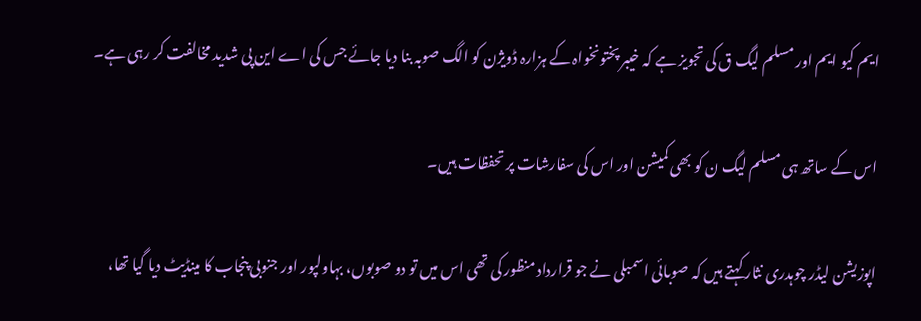ایم کیو ایم اور مسلم لیگ ق کی تجویز ہے کہ خیبر پختونخواہ کے ہزارہ ڈویژن کو الگ صوبہ بنا دیا جائے جس کی اے این پی شدید مخالفت کر رہی ہے۔

اس کے ساتھ ہی مسلم لیگ ن کو بھی کمیشن اور اس کی سفارشات پر تحفظات ہیں۔

اپوزیشن لیڈر چوہدری نثار کہتے ہیں کہ صوبائی اسمبلی نے جو قرارداد منظور کی تھی اس میں تو دو صوبوں، بہاولپور اور جنوبی پنجاب کا مینڈیٹ دیا گیا تھا،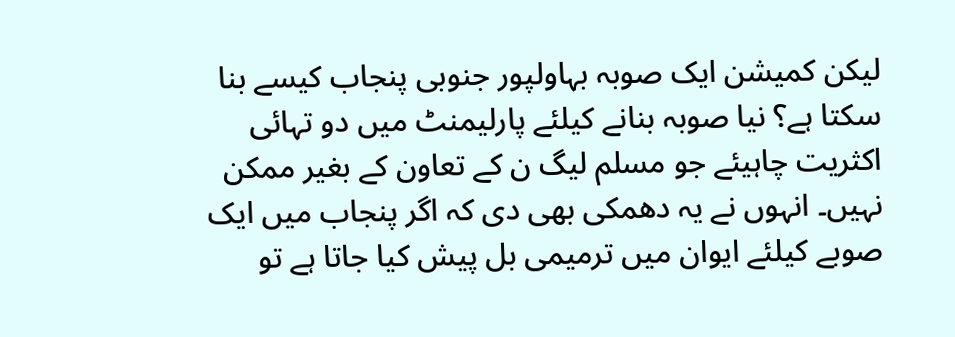لیکن کمیشن ایک صوبہ بہاولپور جنوبی پنجاب کیسے بنا سکتا ہے؟ نیا صوبہ بنانے کیلئے پارلیمنٹ میں دو تہائی اکثریت چاہیئے جو مسلم لیگ ن کے تعاون کے بغیر ممکن نہیں۔ انہوں نے یہ دھمکی بھی دی کہ اگر پنجاب میں ایک صوبے کیلئے ایوان میں ترمیمی بل پیش کیا جاتا ہے تو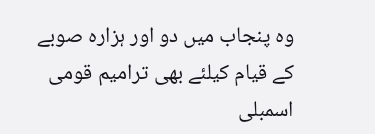وہ پنجاب میں دو اور ہزارہ صوبے کے قیام کیلئے بھی ترامیم قومی اسمبلی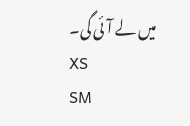میں لے آئی گی۔
XS
SM